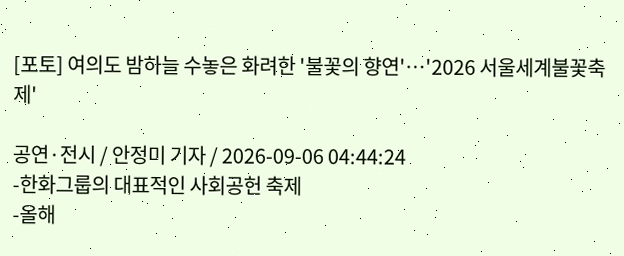[포토] 여의도 밤하늘 수놓은 화려한 '불꽃의 향연'…'2026 서울세계불꽃축제'

공연·전시 / 안정미 기자 / 2026-09-06 04:44:24
-한화그룹의 대표적인 사회공헌 축제
-올해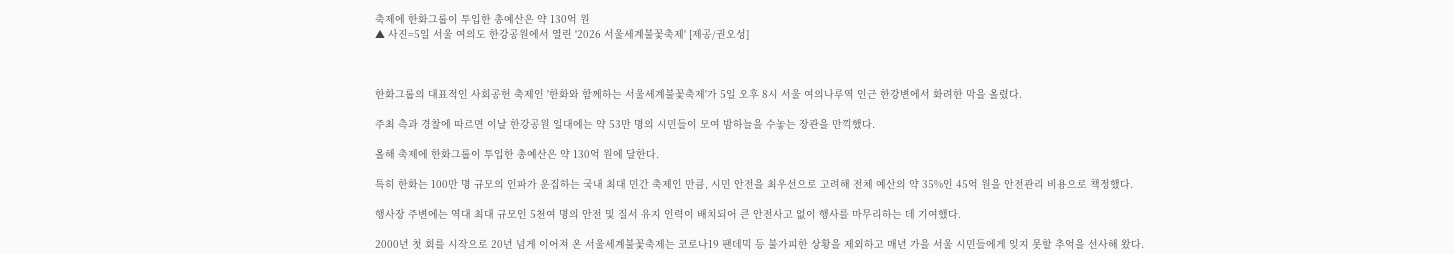축제에 한화그룹이 투입한 총예산은 약 130억 원
▲ 사진=5일 서울 여의도 한강공원에서 열린 '2026 서울세계불꽃축제' [제공/권오성]



한화그룹의 대표적인 사회공헌 축제인 '한화와 함께하는 서울세계불꽃축제'가 5일 오후 8시 서울 여의나루역 인근 한강변에서 화려한 막을 올렸다.

주최 측과 경찰에 따르면 이날 한강공원 일대에는 약 53만 명의 시민들이 모여 밤하늘을 수놓는 장관을 만끽했다.

올해 축제에 한화그룹이 투입한 총예산은 약 130억 원에 달한다.

특히 한화는 100만 명 규모의 인파가 운집하는 국내 최대 민간 축제인 만큼, 시민 안전을 최우선으로 고려해 전체 예산의 약 35%인 45억 원을 안전관리 비용으로 책정했다.

행사장 주변에는 역대 최대 규모인 5천여 명의 안전 및 질서 유지 인력이 배치되어 큰 안전사고 없이 행사를 마무리하는 데 기여했다.

2000년 첫 회를 시작으로 20년 넘게 이어져 온 서울세계불꽃축제는 코로나19 팬데믹 등 불가피한 상황을 제외하고 매년 가을 서울 시민들에게 잊지 못할 추억을 선사해 왔다.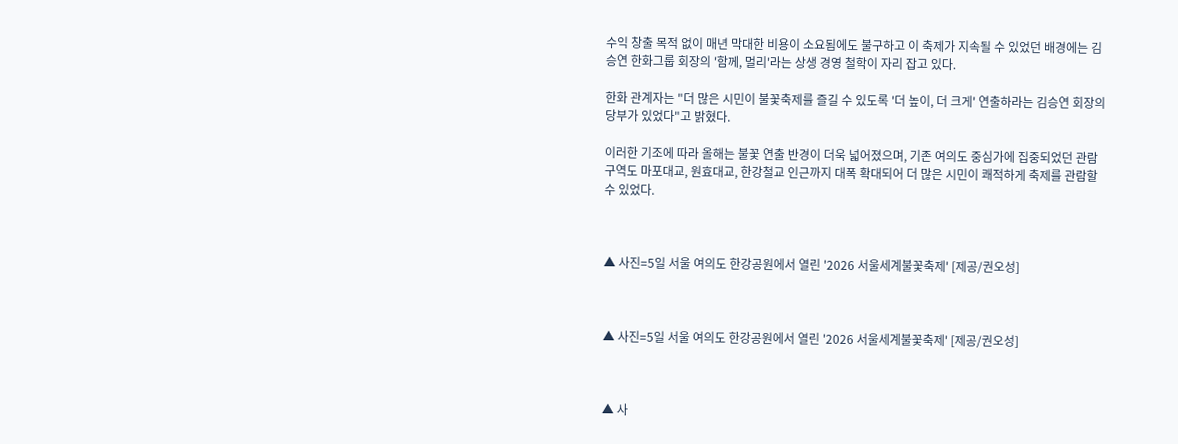수익 창출 목적 없이 매년 막대한 비용이 소요됨에도 불구하고 이 축제가 지속될 수 있었던 배경에는 김승연 한화그룹 회장의 '함께, 멀리'라는 상생 경영 철학이 자리 잡고 있다.

한화 관계자는 "더 많은 시민이 불꽃축제를 즐길 수 있도록 '더 높이, 더 크게' 연출하라는 김승연 회장의 당부가 있었다"고 밝혔다.

이러한 기조에 따라 올해는 불꽃 연출 반경이 더욱 넓어졌으며, 기존 여의도 중심가에 집중되었던 관람 구역도 마포대교, 원효대교, 한강철교 인근까지 대폭 확대되어 더 많은 시민이 쾌적하게 축제를 관람할 수 있었다.



▲ 사진=5일 서울 여의도 한강공원에서 열린 '2026 서울세계불꽃축제' [제공/권오성]



▲ 사진=5일 서울 여의도 한강공원에서 열린 '2026 서울세계불꽃축제' [제공/권오성]



▲ 사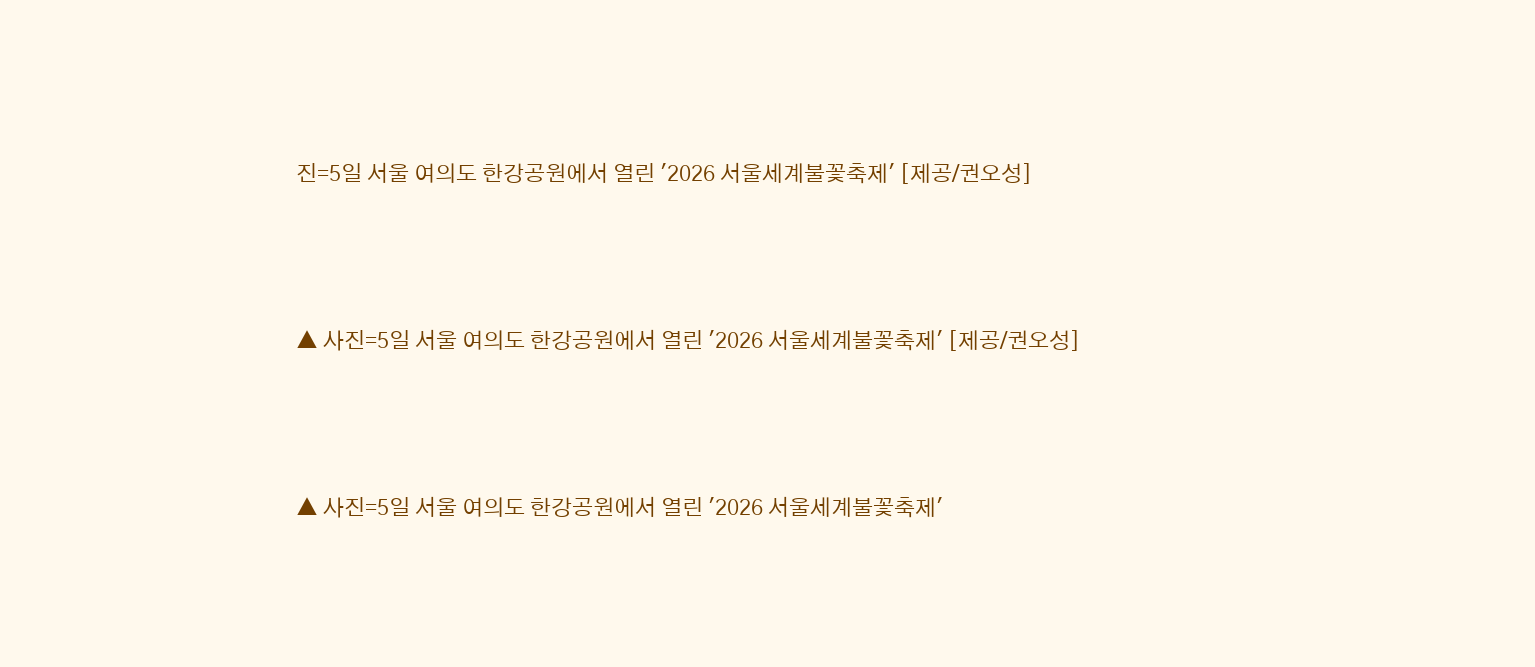진=5일 서울 여의도 한강공원에서 열린 '2026 서울세계불꽃축제' [제공/권오성]



▲ 사진=5일 서울 여의도 한강공원에서 열린 '2026 서울세계불꽃축제' [제공/권오성]



▲ 사진=5일 서울 여의도 한강공원에서 열린 '2026 서울세계불꽃축제'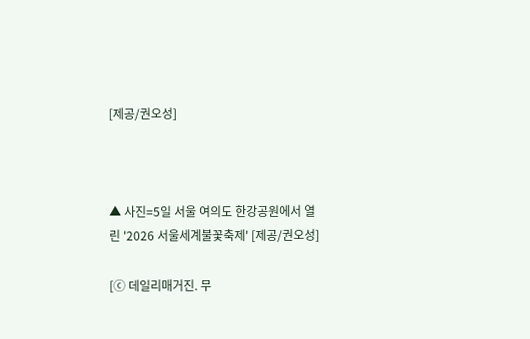[제공/권오성]



▲ 사진=5일 서울 여의도 한강공원에서 열린 '2026 서울세계불꽃축제' [제공/권오성]

[ⓒ 데일리매거진. 무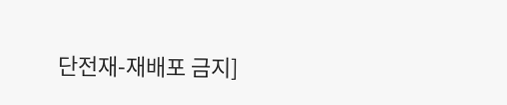단전재-재배포 금지]